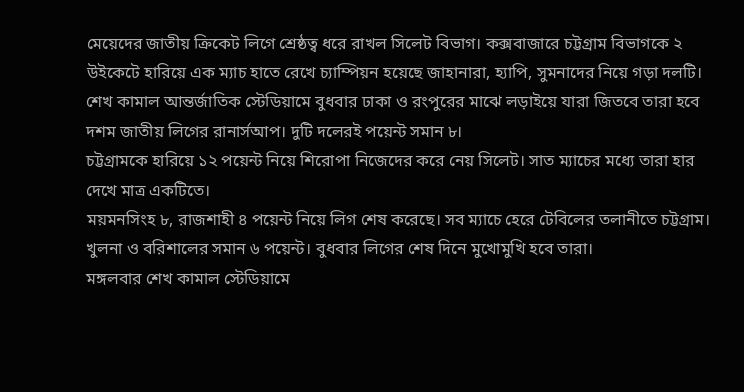মেয়েদের জাতীয় ক্রিকেট লিগে শ্রেষ্ঠত্ব ধরে রাখল সিলেট বিভাগ। কক্সবাজারে চট্টগ্রাম বিভাগকে ২ উইকেটে হারিয়ে এক ম্যাচ হাতে রেখে চ্যাম্পিয়ন হয়েছে জাহানারা, হ্যাপি, সুমনাদের নিয়ে গড়া দলটি। শেখ কামাল আন্তর্জাতিক স্টেডিয়ামে বুধবার ঢাকা ও রংপুরের মাঝে লড়াইয়ে যারা জিতবে তারা হবে দশম জাতীয় লিগের রানার্সআপ। দুটি দলেরই পয়েন্ট সমান ৮।
চট্টগ্রামকে হারিয়ে ১২ পয়েন্ট নিয়ে শিরোপা নিজেদের করে নেয় সিলেট। সাত ম্যাচের মধ্যে তারা হার দেখে মাত্র একটিতে।
ময়মনসিংহ ৮, রাজশাহী ৪ পয়েন্ট নিয়ে লিগ শেষ করেছে। সব ম্যাচে হেরে টেবিলের তলানীতে চট্টগ্রাম। খুলনা ও বরিশালের সমান ৬ পয়েন্ট। বুধবার লিগের শেষ দিনে মুখোমুখি হবে তারা।
মঙ্গলবার শেখ কামাল স্টেডিয়ামে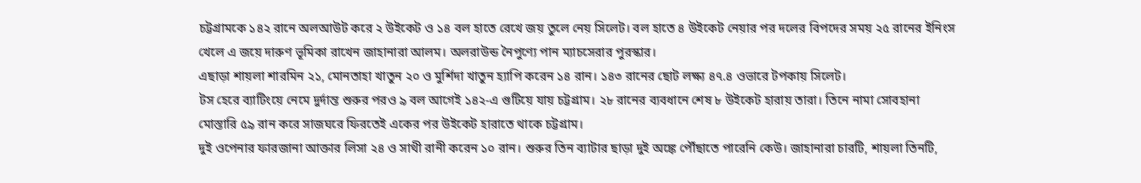চট্টগ্রামকে ১৪২ রানে অলআউট করে ২ উইকেট ও ১৪ বল হাতে রেখে জয় তুলে নেয় সিলেট। বল হাতে ৪ উইকেট নেয়ার পর দলের বিপদের সময় ২৫ রানের ইনিংস খেলে এ জয়ে দারুণ ভূমিকা রাখেন জাহানারা আলম। অলরাউন্ড নৈপুণ্যে পান ম্যাচসেরার পুরস্কার।
এছাড়া শায়লা শারমিন ২১, মোনতাহা খাতুন ২০ ও মুর্শিদা খাতুন হ্যাপি করেন ১৪ রান। ১৪৩ রানের ছোট লক্ষ্য ৪৭.৪ ওভারে টপকায় সিলেট।
টস হেরে ব্যাটিংয়ে নেমে দুর্দান্ত শুরুর পরও ৯ বল আগেই ১৪২-এ গুটিয়ে যায় চট্টগ্রাম। ২৮ রানের ব্যবধানে শেষ ৮ উইকেট হারায় তারা। তিনে নামা সোবহানা মোস্তারি ৫৯ রান করে সাজঘরে ফিরতেই একের পর উইকেট হারাতে থাকে চট্টগ্রাম।
দুই ওপেনার ফারজানা আক্তার লিসা ২৪ ও সাথী রানী করেন ১০ রান। শুরুর তিন ব্যাটার ছাড়া দুই অঙ্কে পৌঁছাতে পারেনি কেউ। জাহানারা চারটি, শায়লা তিনটি,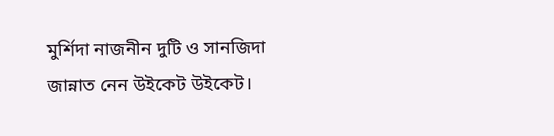মুর্শিদা নাজনীন দুটি ও সানজিদা জান্নাত নেন উইকেট উইকেট।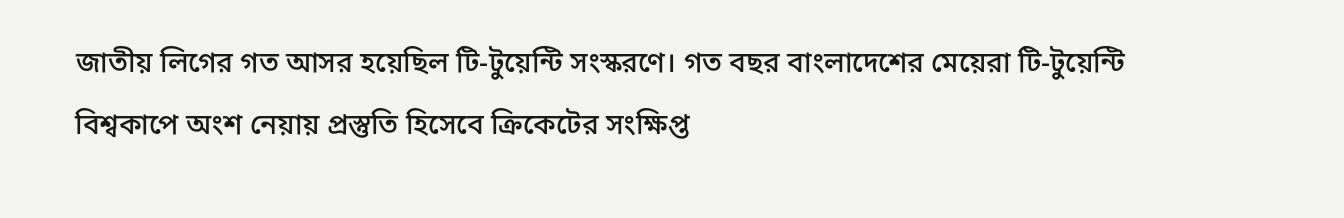জাতীয় লিগের গত আসর হয়েছিল টি-টুয়েন্টি সংস্করণে। গত বছর বাংলাদেশের মেয়েরা টি-টুয়েন্টি বিশ্বকাপে অংশ নেয়ায় প্রস্তুতি হিসেবে ক্রিকেটের সংক্ষিপ্ত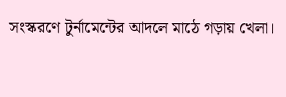সংস্করণে টুর্নামেন্টের আদলে মাঠে গড়ায় খেলা।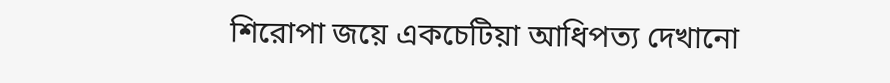শিরোপা জয়ে একচেটিয়া আধিপত্য দেখানো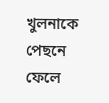খুলনাকে পেছনে ফেলে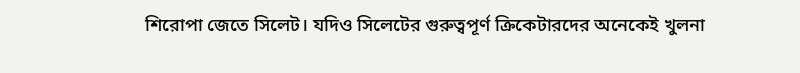শিরোপা জেতে সিলেট। যদিও সিলেটের গুরুত্বপূর্ণ ক্রিকেটারদের অনেকেই খুলনা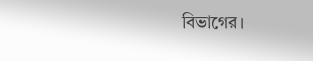বিভাগের।